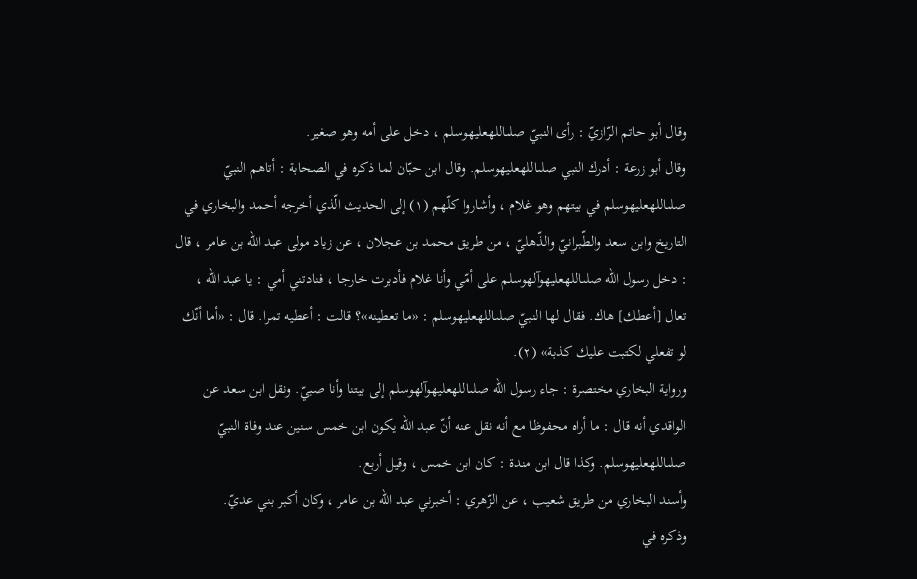وقال أبو حاتم الرّازيّ : رأى النبيّ صلىاللهعليهوسلم ، دخل على أمه وهو صغير.
وقال أبو زرعة : أدرك النبي صلىاللهعليهوسلم. وقال ابن حبّان لما ذكره في الصحابة : أتاهم النبيّ صلىاللهعليهوسلم في بيتهم وهو غلام ، وأشاروا كلّهم (١) إلى الحديث الّذي أخرجه أحمد والبخاري في التاريخ وابن سعد والطّبرانيّ والذّهليّ ، من طريق محمد بن عجلان ، عن زياد مولى عبد الله بن عامر ، قال : دخل رسول الله صلىاللهعليهوآلهوسلم على أمّي وأنا غلام فأدبرت خارجا ، فنادتني أمي : يا عبد الله ، تعال [أعطك] هاك. فقال لها النبيّ صلىاللهعليهوسلم : «ما تعطينه»؟ قالت : أعطيه تمرا. قال : «أما أنّك لو تفعلي لكتبت عليك كذبة» (٢).
ورواية البخاري مختصرة : جاء رسول الله صلىاللهعليهوآلهوسلم إلى بيتنا وأنا صبيّ. ونقل ابن سعد عن الواقدي أنه قال : ما أراه محفوظا مع أنه نقل عنه أنّ عبد الله يكون ابن خمس سنين عند وفاة النبيّ صلىاللهعليهوسلم. وكذا قال ابن مندة : كان ابن خمس ، وقيل أربع.
وأسند البخاري من طريق شعيب ، عن الزّهري : أخبرني عبد الله بن عامر ، وكان أكبر بني عديّ.
وذكره في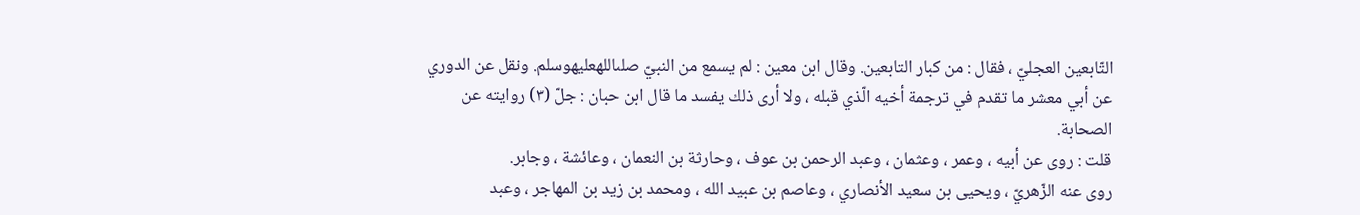التّابعين العجليّ ، فقال : من كبار التابعين. وقال ابن معين : لم يسمع من النبيّ صلىاللهعليهوسلم. ونقل عن الدوري عن أبي معشر ما تقدم في ترجمة أخيه الّذي قبله ، ولا أرى ذلك يفسد ما قال ابن حبان : جلّ (٣) روايته عن الصحابة.
قلت : روى عن أبيه ، وعمر ، وعثمان ، وعبد الرحمن بن عوف ، وحارثة بن النعمان ، وعائشة ، وجابر.
روى عنه الزّهريّ ، ويحيى بن سعيد الأنصاري ، وعاصم بن عبيد الله ، ومحمد بن زيد بن المهاجر ، وعبد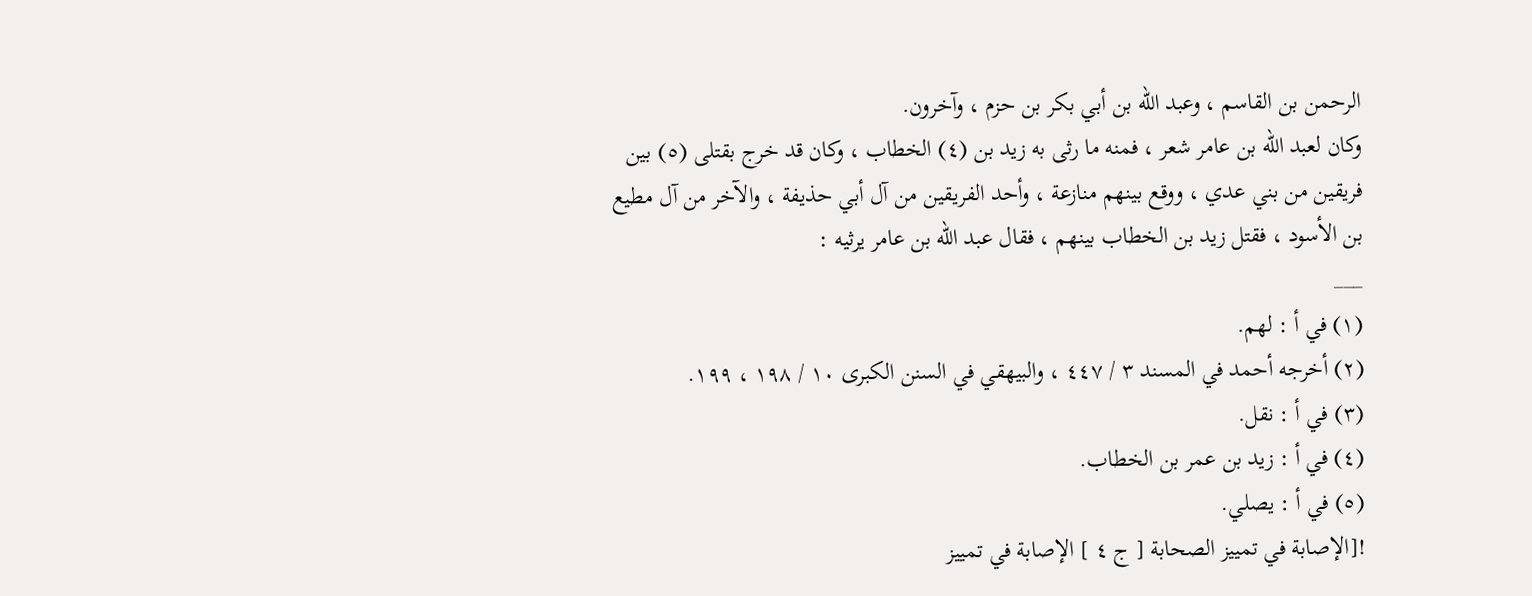الرحمن بن القاسم ، وعبد الله بن أبي بكر بن حزم ، وآخرون.
وكان لعبد الله بن عامر شعر ، فمنه ما رثى به زيد بن (٤) الخطاب ، وكان قد خرج بقتلى (٥) بين فريقين من بني عدي ، ووقع بينهم منازعة ، وأحد الفريقين من آل أبي حذيفة ، والآخر من آل مطيع بن الأسود ، فقتل زيد بن الخطاب بينهم ، فقال عبد الله بن عامر يرثيه :
___
(١) في أ : لهم.
(٢) أخرجه أحمد في المسند ٣ / ٤٤٧ ، والبيهقي في السنن الكبرى ١٠ / ١٩٨ ، ١٩٩.
(٣) في أ : نقل.
(٤) في أ : زيد بن عمر بن الخطاب.
(٥) في أ : يصلي.
![الإصابة في تمييز الصحابة [ ج ٤ ] الإصابة في تمييز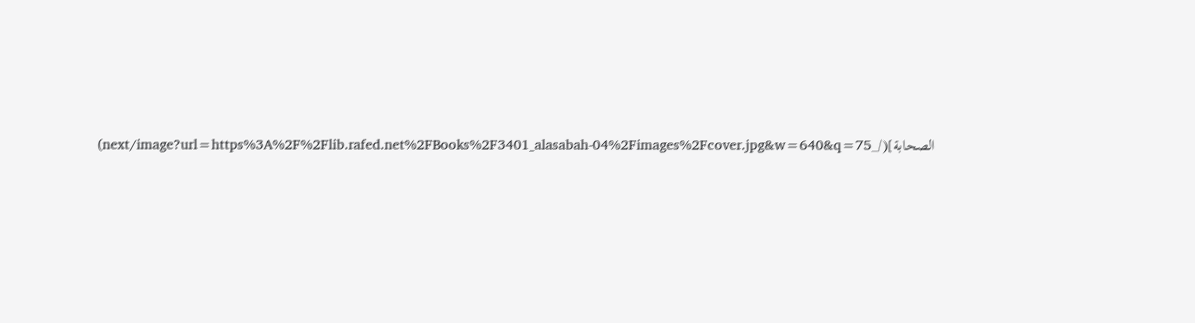الصحابة](/_next/image?url=https%3A%2F%2Flib.rafed.net%2FBooks%2F3401_alasabah-04%2Fimages%2Fcover.jpg&w=640&q=75)